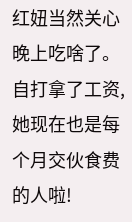红妞当然关心晚上吃啥了。
自打拿了工资,她现在也是每个月交伙食费的人啦!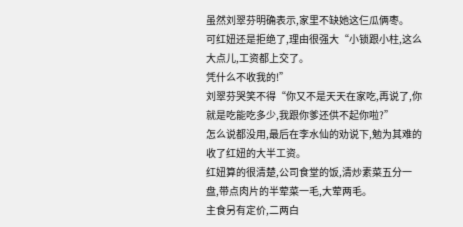虽然刘翠芬明确表示,家里不缺她这仨瓜俩枣。
可红妞还是拒绝了,理由很强大“小锁跟小柱,这么大点儿,工资都上交了。
凭什么不收我的!”
刘翠芬哭笑不得“你又不是天天在家吃,再说了,你就是吃能吃多少,我跟你爹还供不起你啦?”
怎么说都没用,最后在李水仙的劝说下,勉为其难的收了红妞的大半工资。
红妞算的很清楚,公司食堂的饭,清炒素菜五分一盘,带点肉片的半荤菜一毛,大荤两毛。
主食另有定价,二两白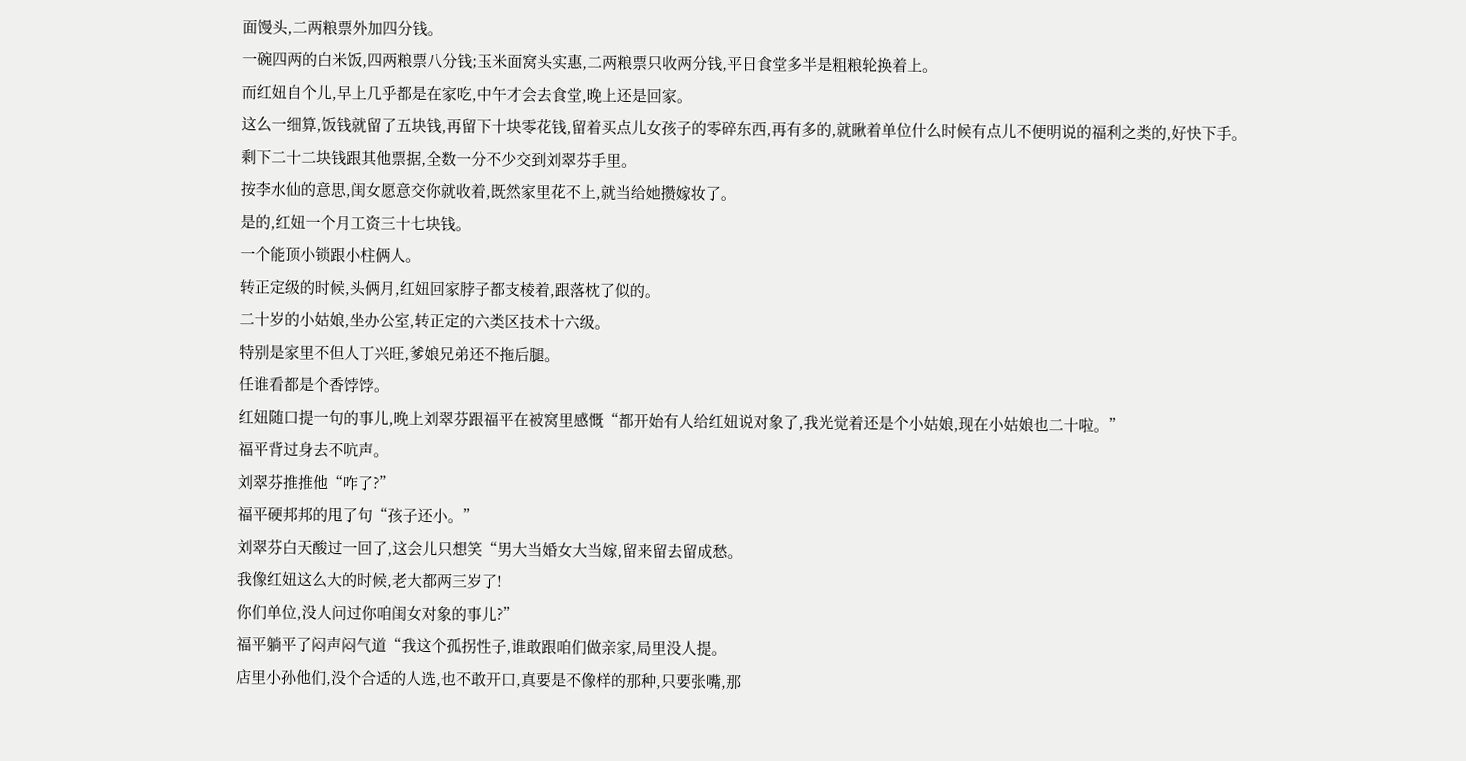面馒头,二两粮票外加四分钱。
一碗四两的白米饭,四两粮票八分钱;玉米面窝头实惠,二两粮票只收两分钱,平日食堂多半是粗粮轮换着上。
而红妞自个儿,早上几乎都是在家吃,中午才会去食堂,晚上还是回家。
这么一细算,饭钱就留了五块钱,再留下十块零花钱,留着买点儿女孩子的零碎东西,再有多的,就瞅着单位什么时候有点儿不便明说的福利之类的,好快下手。
剩下二十二块钱跟其他票据,全数一分不少交到刘翠芬手里。
按李水仙的意思,闺女愿意交你就收着,既然家里花不上,就当给她攒嫁妆了。
是的,红妞一个月工资三十七块钱。
一个能顶小锁跟小柱俩人。
转正定级的时候,头俩月,红妞回家脖子都支棱着,跟落枕了似的。
二十岁的小姑娘,坐办公室,转正定的六类区技术十六级。
特别是家里不但人丁兴旺,爹娘兄弟还不拖后腿。
任谁看都是个香饽饽。
红妞随口提一句的事儿,晚上刘翠芬跟福平在被窝里感慨“都开始有人给红妞说对象了,我光觉着还是个小姑娘,现在小姑娘也二十啦。”
福平背过身去不吭声。
刘翠芬推推他“咋了?”
福平硬邦邦的甩了句“孩子还小。”
刘翠芬白天酸过一回了,这会儿只想笑“男大当婚女大当嫁,留来留去留成愁。
我像红妞这么大的时候,老大都两三岁了!
你们单位,没人问过你咱闺女对象的事儿?”
福平躺平了闷声闷气道“我这个孤拐性子,谁敢跟咱们做亲家,局里没人提。
店里小孙他们,没个合适的人选,也不敢开口,真要是不像样的那种,只要张嘴,那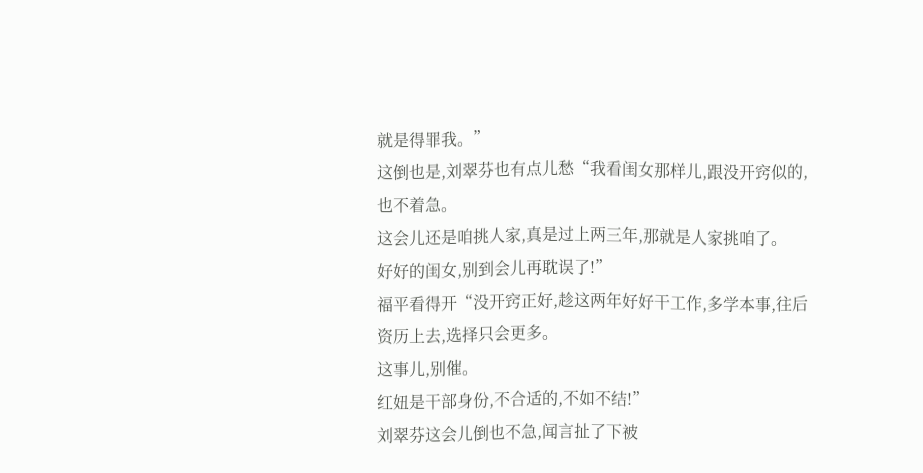就是得罪我。”
这倒也是,刘翠芬也有点儿愁“我看闺女那样儿,跟没开窍似的,也不着急。
这会儿还是咱挑人家,真是过上两三年,那就是人家挑咱了。
好好的闺女,别到会儿再耽误了!”
福平看得开“没开窍正好,趁这两年好好干工作,多学本事,往后资历上去,选择只会更多。
这事儿,别催。
红妞是干部身份,不合适的,不如不结!”
刘翠芬这会儿倒也不急,闻言扯了下被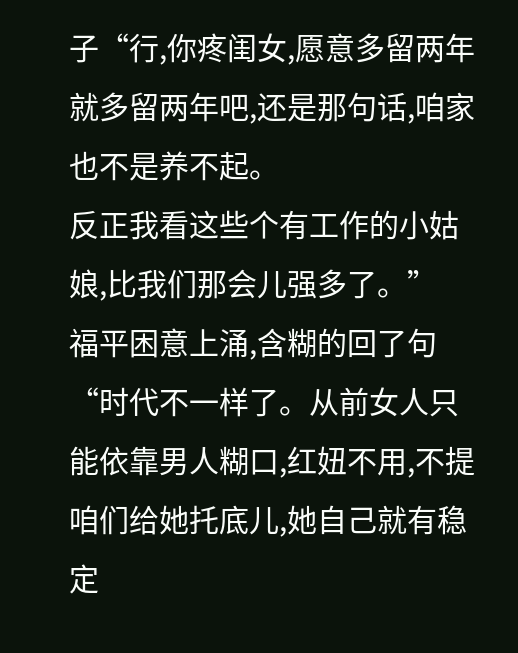子“行,你疼闺女,愿意多留两年就多留两年吧,还是那句话,咱家也不是养不起。
反正我看这些个有工作的小姑娘,比我们那会儿强多了。”
福平困意上涌,含糊的回了句“时代不一样了。从前女人只能依靠男人糊口,红妞不用,不提咱们给她托底儿,她自己就有稳定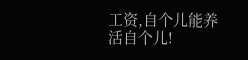工资,自个儿能养活自个儿!